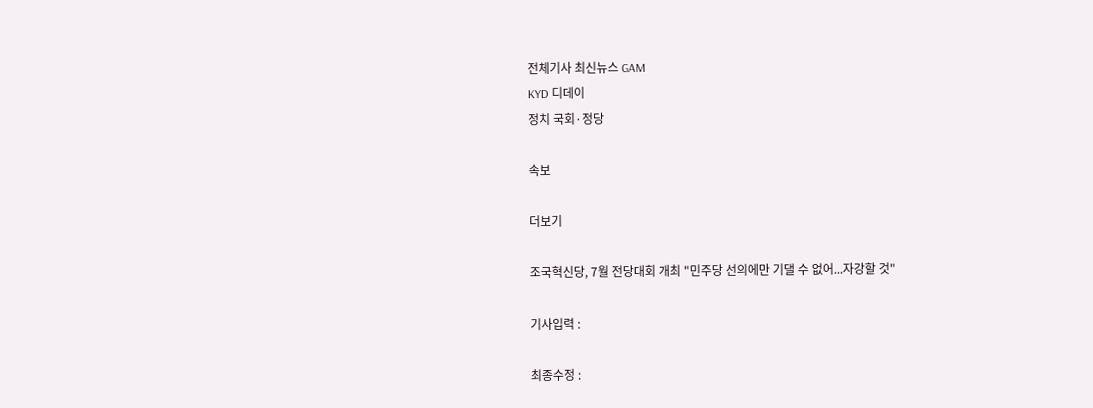전체기사 최신뉴스 GAM
KYD 디데이
정치 국회·정당

속보

더보기

조국혁신당, 7월 전당대회 개최 "민주당 선의에만 기댈 수 없어...자강할 것"

기사입력 :

최종수정 :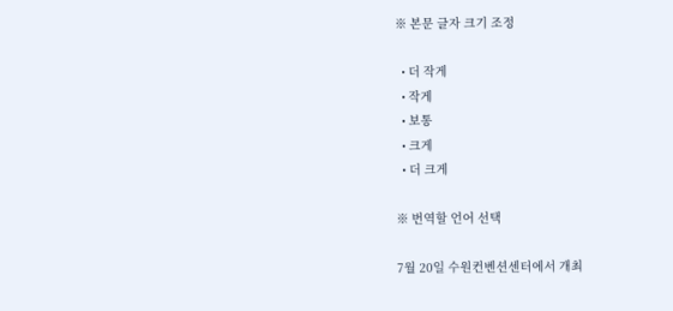※ 본문 글자 크기 조정

  • 더 작게
  • 작게
  • 보통
  • 크게
  • 더 크게

※ 번역할 언어 선택

7월 20일 수원컨벤션센터에서 개최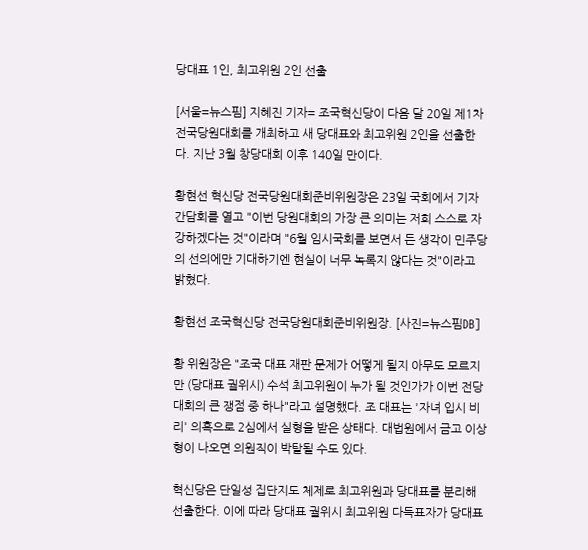당대표 1인, 최고위원 2인 선출

[서울=뉴스핌] 지혜진 기자= 조국혁신당이 다음 달 20일 제1차 전국당원대회를 개최하고 새 당대표와 최고위원 2인을 선출한다. 지난 3월 창당대회 이후 140일 만이다.

황현선 혁신당 전국당원대회준비위원장은 23일 국회에서 기자간담회를 열고 "이번 당원대회의 가장 큰 의미는 저희 스스로 자강하겠다는 것"이라며 "6월 임시국회를 보면서 든 생각이 민주당의 선의에만 기대하기엔 현실이 너무 녹록지 않다는 것"이라고 밝혔다.

황현선 조국혁신당 전국당원대회준비위원장. [사진=뉴스핌DB]

황 위원장은 "조국 대표 재판 문제가 어떻게 될지 아무도 모르지만 (당대표 궐위시) 수석 최고위원이 누가 될 것인가가 이번 전당대회의 큰 쟁점 중 하나"라고 설명했다. 조 대표는 '자녀 입시 비리' 의혹으로 2심에서 실형을 받은 상태다. 대법원에서 금고 이상 형이 나오면 의원직이 박탈될 수도 있다.

혁신당은 단일성 집단지도 체제로 최고위원과 당대표를 분리해 선출한다. 이에 따라 당대표 궐위시 최고위원 다득표자가 당대표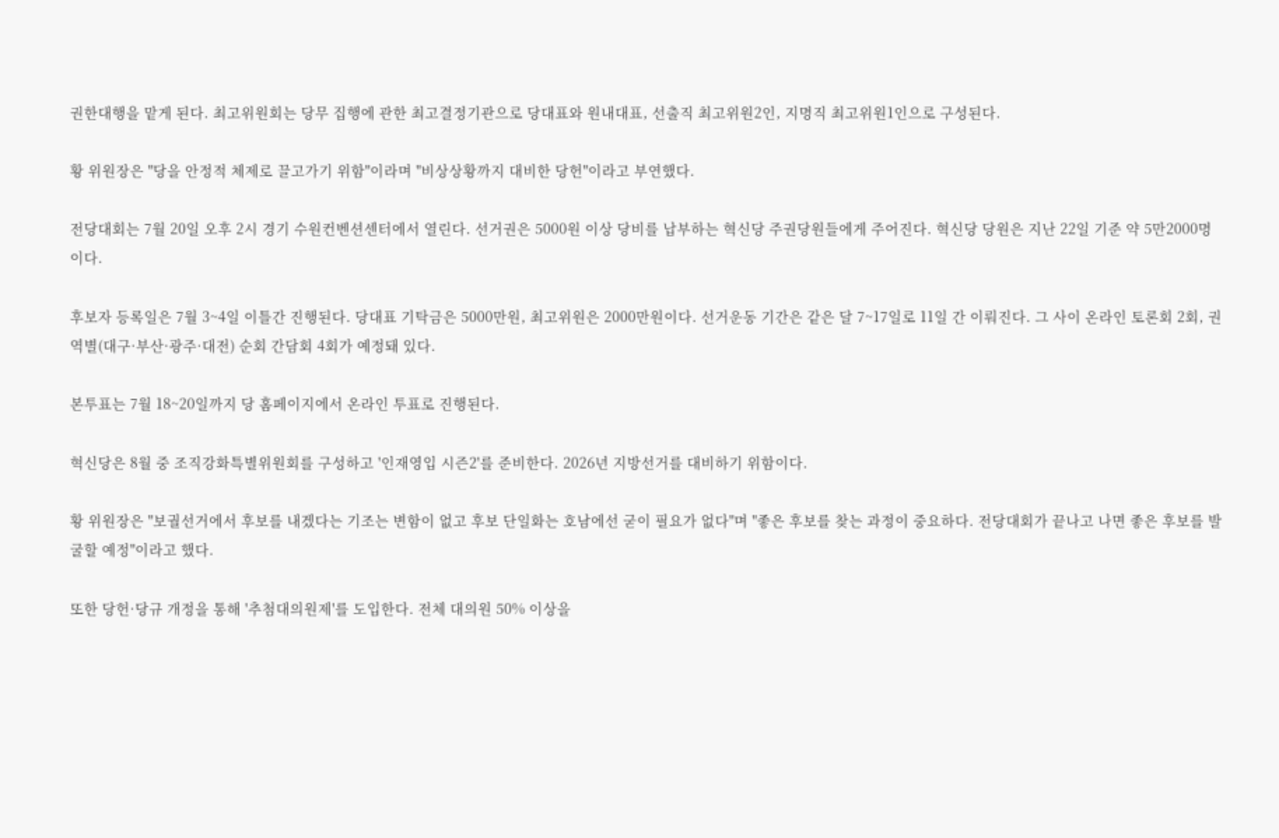권한대행을 맡게 된다. 최고위원회는 당무 집행에 관한 최고결정기관으로 당대표와 원내대표, 선출직 최고위원2인, 지명직 최고위원1인으로 구성된다.

황 위원장은 "당을 안정적 체제로 끌고가기 위함"이라며 "비상상황까지 대비한 당헌"이라고 부연했다.

전당대회는 7월 20일 오후 2시 경기 수원컨벤션센터에서 열린다. 선거권은 5000원 이상 당비를 납부하는 혁신당 주권당원들에게 주어진다. 혁신당 당원은 지난 22일 기준 약 5만2000명이다.

후보자 등록일은 7월 3~4일 이틀간 진행된다. 당대표 기탁금은 5000만원, 최고위원은 2000만원이다. 선거운동 기간은 같은 달 7~17일로 11일 간 이뤄진다. 그 사이 온라인 토론회 2회, 권역별(대구·부산·광주·대전) 순회 간담회 4회가 예정돼 있다.

본투표는 7월 18~20일까지 당 홈페이지에서 온라인 투표로 진행된다.

혁신당은 8월 중 조직강화특별위원회를 구성하고 '인재영입 시즌2'를 준비한다. 2026년 지방선거를 대비하기 위함이다.

황 위원장은 "보궐선거에서 후보를 내겠다는 기조는 변함이 없고 후보 단일화는 호남에선 굳이 필요가 없다"며 "좋은 후보를 찾는 과정이 중요하다. 전당대회가 끝나고 나면 좋은 후보를 발굴할 예정"이라고 했다.

또한 당헌·당규 개정을 통해 '추첨대의원제'를 도입한다. 전체 대의원 50% 이상을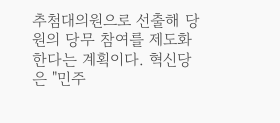추첨대의원으로 선출해 당원의 당무 참여를 제도화한다는 계획이다. 혁신당은 "민주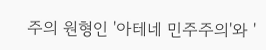주의 원형인 '아테네 민주주의'와 '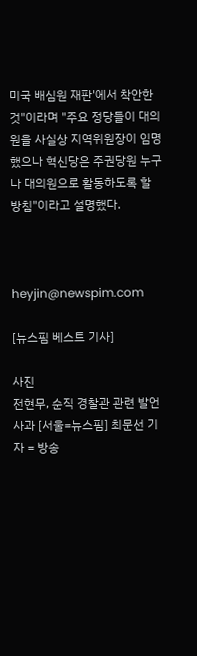미국 배심원 재판'에서 착안한 것"이라며 "주요 정당들이 대의원을 사실상 지역위원장이 임명했으나 혁신당은 주권당원 누구나 대의원으로 활동하도록 할 방침"이라고 설명했다.



heyjin@newspim.com

[뉴스핌 베스트 기사]

사진
전현무, 순직 경찰관 관련 발언 사과 [서울=뉴스핌] 최문선 기자 = 방송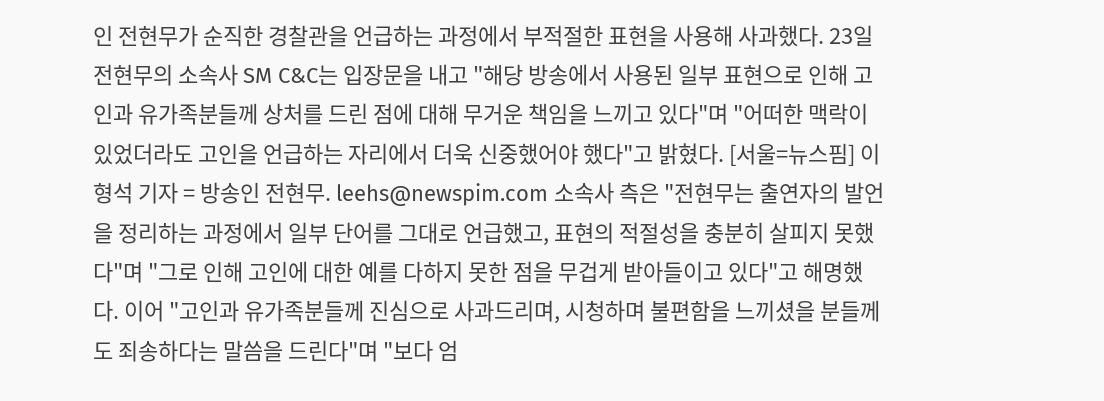인 전현무가 순직한 경찰관을 언급하는 과정에서 부적절한 표현을 사용해 사과했다. 23일 전현무의 소속사 SM C&C는 입장문을 내고 "해당 방송에서 사용된 일부 표현으로 인해 고인과 유가족분들께 상처를 드린 점에 대해 무거운 책임을 느끼고 있다"며 "어떠한 맥락이 있었더라도 고인을 언급하는 자리에서 더욱 신중했어야 했다"고 밝혔다. [서울=뉴스핌] 이형석 기자 = 방송인 전현무. leehs@newspim.com 소속사 측은 "전현무는 출연자의 발언을 정리하는 과정에서 일부 단어를 그대로 언급했고, 표현의 적절성을 충분히 살피지 못했다"며 "그로 인해 고인에 대한 예를 다하지 못한 점을 무겁게 받아들이고 있다"고 해명했다. 이어 "고인과 유가족분들께 진심으로 사과드리며, 시청하며 불편함을 느끼셨을 분들께도 죄송하다는 말씀을 드린다"며 "보다 엄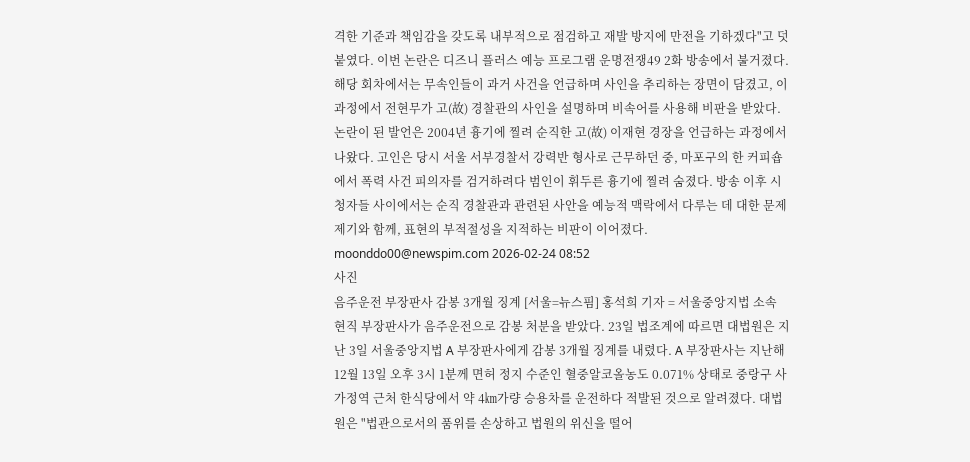격한 기준과 책임감을 갖도록 내부적으로 점검하고 재발 방지에 만전을 기하겠다"고 덧붙였다. 이번 논란은 디즈니 플러스 예능 프로그램 운명전쟁49 2화 방송에서 불거졌다. 해당 회차에서는 무속인들이 과거 사건을 언급하며 사인을 추리하는 장면이 담겼고, 이 과정에서 전현무가 고(故) 경찰관의 사인을 설명하며 비속어를 사용해 비판을 받았다. 논란이 된 발언은 2004년 흉기에 찔려 순직한 고(故) 이재현 경장을 언급하는 과정에서 나왔다. 고인은 당시 서울 서부경찰서 강력반 형사로 근무하던 중, 마포구의 한 커피숍에서 폭력 사건 피의자를 검거하려다 범인이 휘두른 흉기에 찔려 숨졌다. 방송 이후 시청자들 사이에서는 순직 경찰관과 관련된 사안을 예능적 맥락에서 다루는 데 대한 문제 제기와 함께, 표현의 부적절성을 지적하는 비판이 이어졌다. moonddo00@newspim.com 2026-02-24 08:52
사진
음주운전 부장판사 감봉 3개월 징계 [서울=뉴스핌] 홍석희 기자 = 서울중앙지법 소속 현직 부장판사가 음주운전으로 감봉 처분을 받았다. 23일 법조계에 따르면 대법원은 지난 3일 서울중앙지법 A 부장판사에게 감봉 3개월 징계를 내렸다. A 부장판사는 지난해 12월 13일 오후 3시 1분께 면허 정지 수준인 혈중알코올농도 0.071% 상태로 중랑구 사가정역 근처 한식당에서 약 4㎞가량 승용차를 운전하다 적발된 것으로 알려졌다. 대법원은 "법관으로서의 품위를 손상하고 법원의 위신을 떨어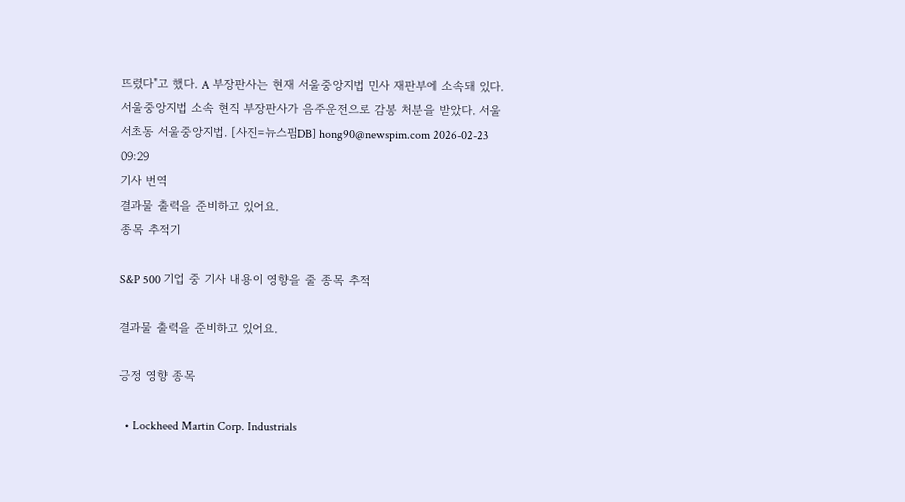뜨렸다"고 했다. A 부장판사는 현재 서울중앙지법 민사 재판부에 소속돼 있다. 서울중앙지법 소속 현직 부장판사가 음주운전으로 감봉 처분을 받았다. 서울 서초동 서울중앙지법. [사진=뉴스핌DB] hong90@newspim.com 2026-02-23 09:29
기사 번역
결과물 출력을 준비하고 있어요.
종목 추적기

S&P 500 기업 중 기사 내용이 영향을 줄 종목 추적

결과물 출력을 준비하고 있어요.

긍정 영향 종목

  • Lockheed Martin Corp. Industrials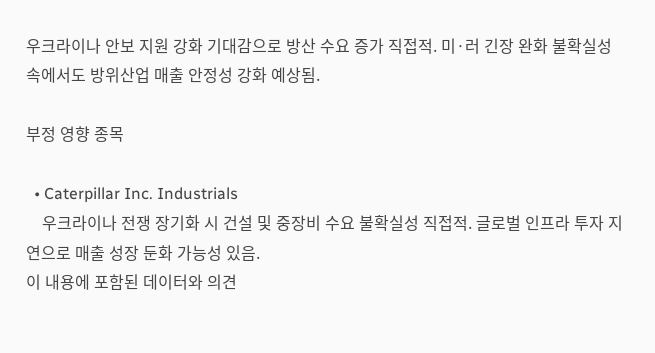우크라이나 안보 지원 강화 기대감으로 방산 수요 증가 직접적. 미·러 긴장 완화 불확실성 속에서도 방위산업 매출 안정성 강화 예상됨.

부정 영향 종목

  • Caterpillar Inc. Industrials
    우크라이나 전쟁 장기화 시 건설 및 중장비 수요 불확실성 직접적. 글로벌 인프라 투자 지연으로 매출 성장 둔화 가능성 있음.
이 내용에 포함된 데이터와 의견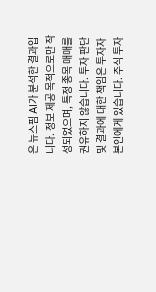은 뉴스핌 AI가 분석한 결과입니다. 정보 제공 목적으로만 작성되었으며, 특정 종목 매매를 권유하지 않습니다. 투자 판단 및 결과에 대한 책임은 투자자 본인에게 있습니다. 주식 투자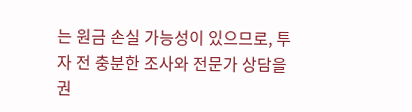는 원금 손실 가능성이 있으므로, 투자 전 충분한 조사와 전문가 상담을 권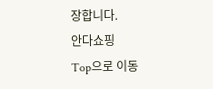장합니다.
안다쇼핑
Top으로 이동